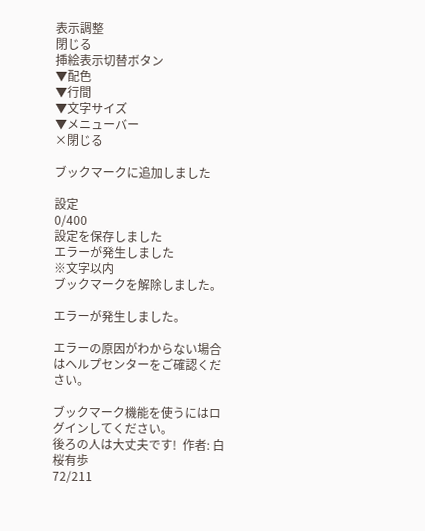表示調整
閉じる
挿絵表示切替ボタン
▼配色
▼行間
▼文字サイズ
▼メニューバー
×閉じる

ブックマークに追加しました

設定
0/400
設定を保存しました
エラーが発生しました
※文字以内
ブックマークを解除しました。

エラーが発生しました。

エラーの原因がわからない場合はヘルプセンターをご確認ください。

ブックマーク機能を使うにはログインしてください。
後ろの人は大丈夫です!  作者: 白桜有歩
72/211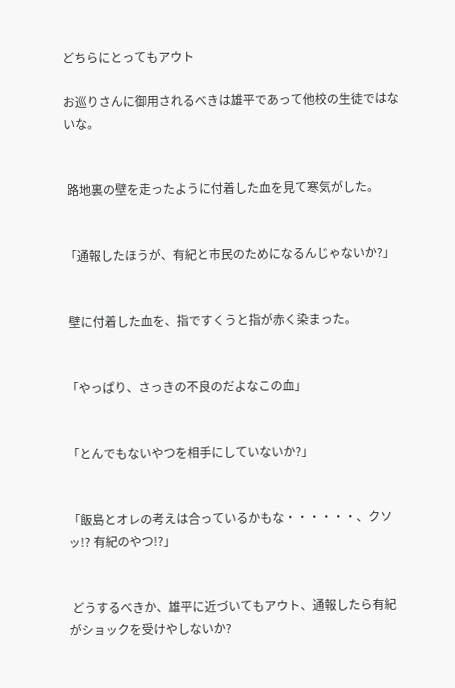どちらにとってもアウト

お巡りさんに御用されるべきは雄平であって他校の生徒ではないな。


 路地裏の壁を走ったように付着した血を見て寒気がした。


「通報したほうが、有紀と市民のためになるんじゃないか?」


 壁に付着した血を、指ですくうと指が赤く染まった。


「やっぱり、さっきの不良のだよなこの血」


「とんでもないやつを相手にしていないか?」


「飯島とオレの考えは合っているかもな・・・・・・、クソッ!? 有紀のやつ!?」


 どうするべきか、雄平に近づいてもアウト、通報したら有紀がショックを受けやしないか?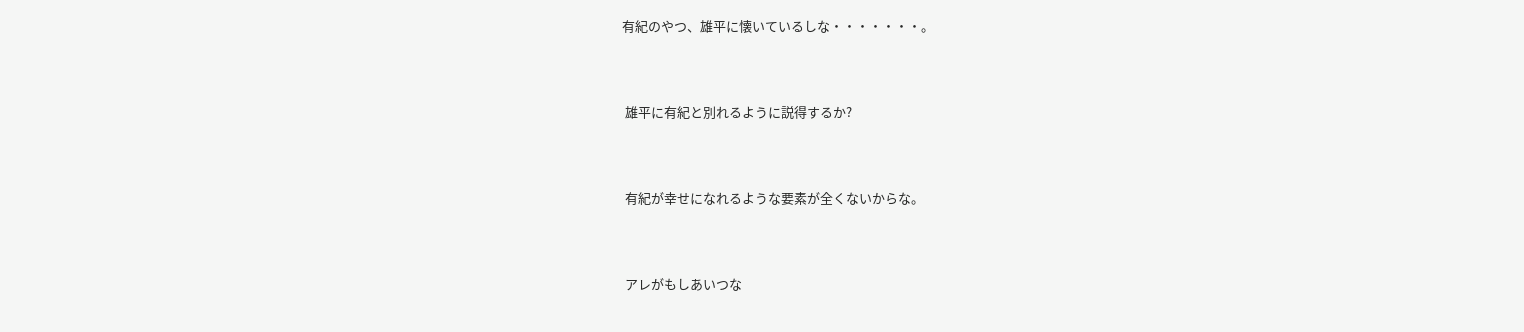有紀のやつ、雄平に懐いているしな・・・・・・・。


 雄平に有紀と別れるように説得するか?


 有紀が幸せになれるような要素が全くないからな。


 アレがもしあいつな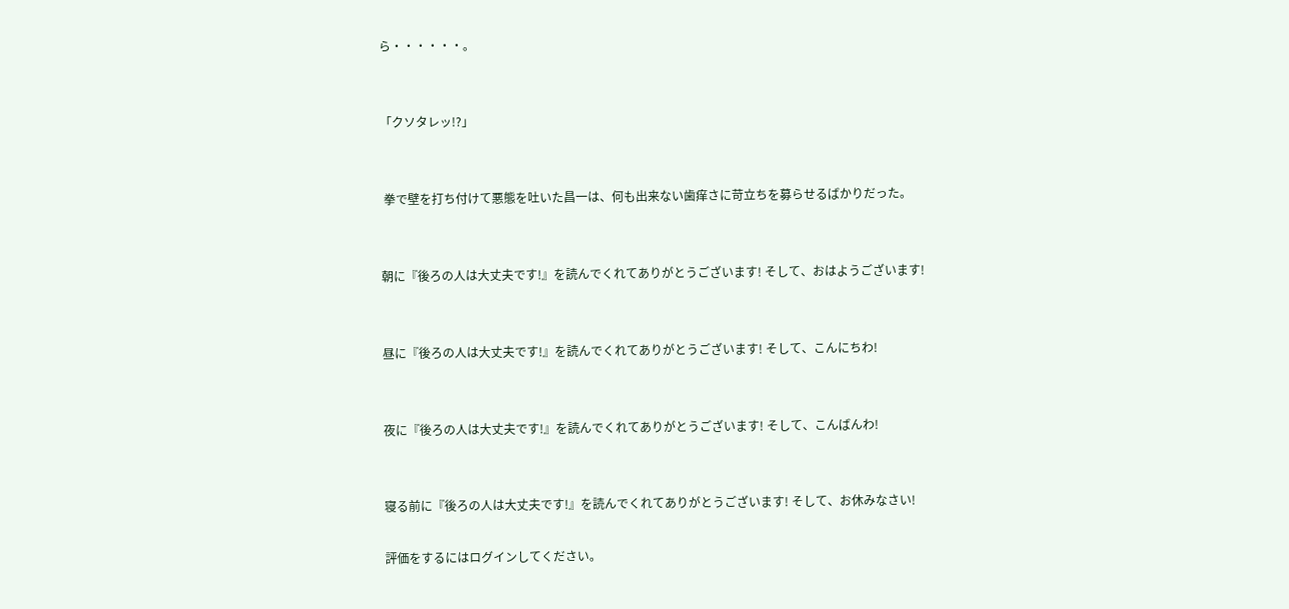ら・・・・・・。


「クソタレッ!?」


 拳で壁を打ち付けて悪態を吐いた昌一は、何も出来ない歯痒さに苛立ちを募らせるばかりだった。


朝に『後ろの人は大丈夫です!』を読んでくれてありがとうございます! そして、おはようございます!


昼に『後ろの人は大丈夫です!』を読んでくれてありがとうございます! そして、こんにちわ!


夜に『後ろの人は大丈夫です!』を読んでくれてありがとうございます! そして、こんばんわ!


寝る前に『後ろの人は大丈夫です!』を読んでくれてありがとうございます! そして、お休みなさい!

評価をするにはログインしてください。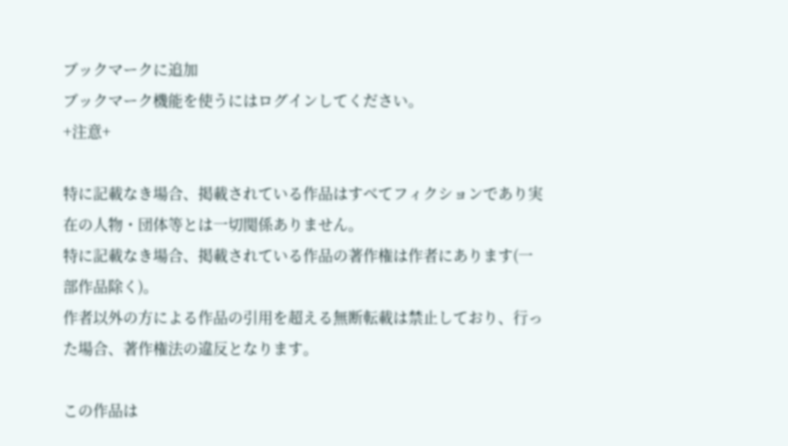ブックマークに追加
ブックマーク機能を使うにはログインしてください。
+注意+

特に記載なき場合、掲載されている作品はすべてフィクションであり実在の人物・団体等とは一切関係ありません。
特に記載なき場合、掲載されている作品の著作権は作者にあります(一部作品除く)。
作者以外の方による作品の引用を超える無断転載は禁止しており、行った場合、著作権法の違反となります。

この作品は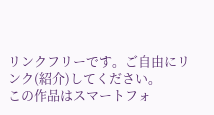リンクフリーです。ご自由にリンク(紹介)してください。
この作品はスマートフォ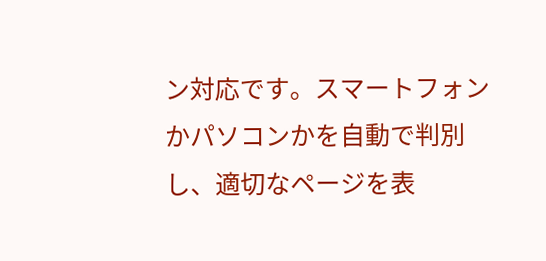ン対応です。スマートフォンかパソコンかを自動で判別し、適切なページを表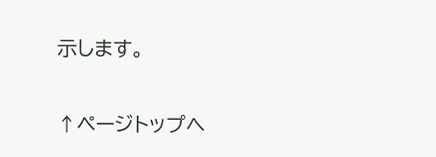示します。

↑ページトップへ